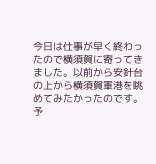今日は仕事が早く終わったので横須賀に寄ってきました。以前から安針台の上から横須賀軍港を眺めてみたかったのです。予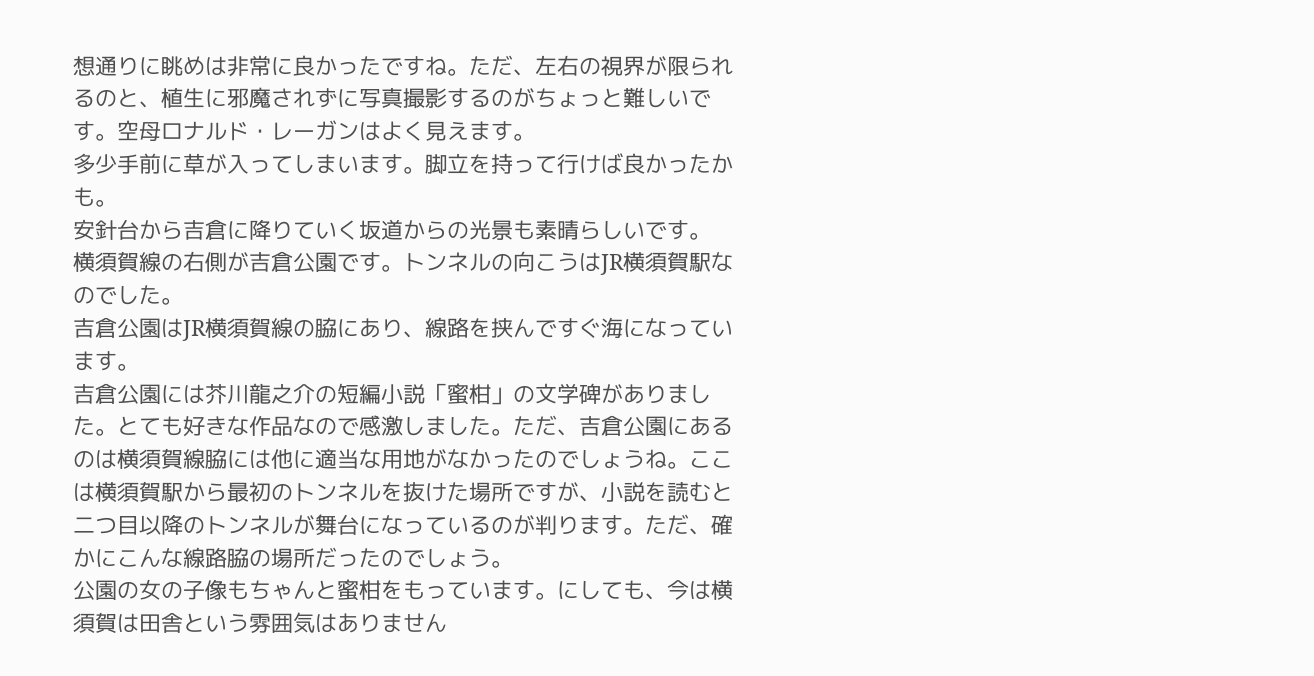想通りに眺めは非常に良かったですね。ただ、左右の視界が限られるのと、植生に邪魔されずに写真撮影するのがちょっと難しいです。空母ロナルド・レーガンはよく見えます。
多少手前に草が入ってしまいます。脚立を持って行けば良かったかも。
安針台から吉倉に降りていく坂道からの光景も素晴らしいです。
横須賀線の右側が吉倉公園です。トンネルの向こうはJR横須賀駅なのでした。
吉倉公園はJR横須賀線の脇にあり、線路を挟んですぐ海になっています。
吉倉公園には芥川龍之介の短編小説「蜜柑」の文学碑がありました。とても好きな作品なので感激しました。ただ、吉倉公園にあるのは横須賀線脇には他に適当な用地がなかったのでしょうね。ここは横須賀駅から最初のトンネルを抜けた場所ですが、小説を読むと二つ目以降のトンネルが舞台になっているのが判ります。ただ、確かにこんな線路脇の場所だったのでしょう。
公園の女の子像もちゃんと蜜柑をもっています。にしても、今は横須賀は田舎という雰囲気はありません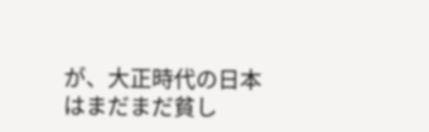が、大正時代の日本はまだまだ貧し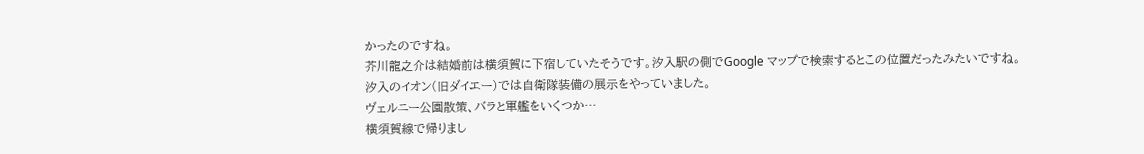かったのですね。
芥川龍之介は結婚前は横須賀に下宿していたそうです。汐入駅の側でGoogle マップで検索するとこの位置だったみたいですね。
汐入のイオン(旧ダイエー)では自衛隊装備の展示をやっていました。
ヴェルニー公園散策、バラと軍艦をいくつか…
横須賀線で帰りまし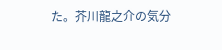た。芥川龍之介の気分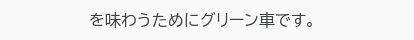を味わうためにグリーン車です。